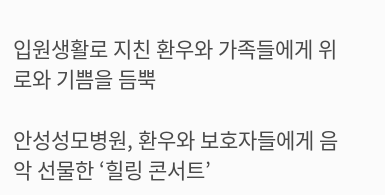입원생활로 지친 환우와 가족들에게 위로와 기쁨을 듬뿍

안성성모병원, 환우와 보호자들에게 음악 선물한 ‘힐링 콘서트’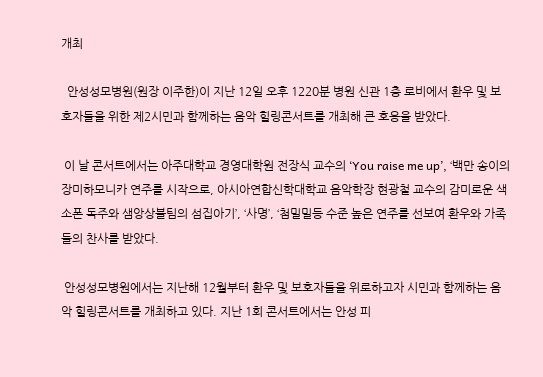개최

  안성성모병원(원장 이주한)이 지난 12일 오후 1220분 병원 신관 1층 로비에서 환우 및 보호자들을 위한 제2시민과 함께하는 음악 힐링콘서트를 개최해 큰 호응을 받았다.

 이 날 콘서트에서는 아주대학교 경영대학원 전장식 교수의 ‘You raise me up’, ‘백만 송이의 장미하모니카 연주를 시작으로, 아시아연합신학대학교 음악학장 현광철 교수의 감미로운 색소폰 독주와 샘앙상블팀의 섬집아기’, ‘사명’, ‘첨밀밀등 수준 높은 연주를 선보여 환우와 가족들의 찬사를 받았다.

 안성성모병원에서는 지난해 12월부터 환우 및 보호자들을 위로하고자 시민과 함께하는 음악 힐링콘서트를 개최하고 있다. 지난 1회 콘서트에서는 안성 피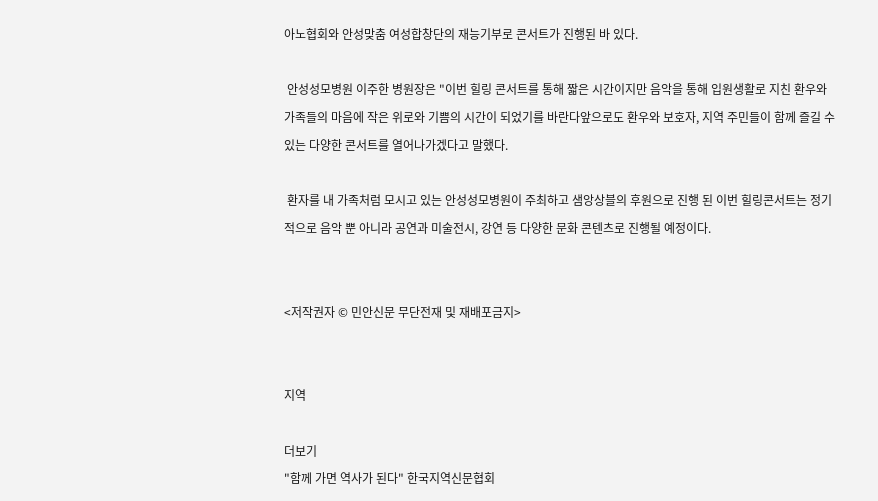아노협회와 안성맞춤 여성합창단의 재능기부로 콘서트가 진행된 바 있다.

 안성성모병원 이주한 병원장은 "이번 힐링 콘서트를 통해 짧은 시간이지만 음악을 통해 입원생활로 지친 환우와 가족들의 마음에 작은 위로와 기쁨의 시간이 되었기를 바란다앞으로도 환우와 보호자, 지역 주민들이 함께 즐길 수 있는 다양한 콘서트를 열어나가겠다고 말했다.

 환자를 내 가족처럼 모시고 있는 안성성모병원이 주최하고 샘앙상블의 후원으로 진행 된 이번 힐링콘서트는 정기적으로 음악 뿐 아니라 공연과 미술전시, 강연 등 다양한 문화 콘텐츠로 진행될 예정이다.


<저작권자 © 민안신문 무단전재 및 재배포금지>


지역

더보기
"함께 가면 역사가 된다" 한국지역신문협회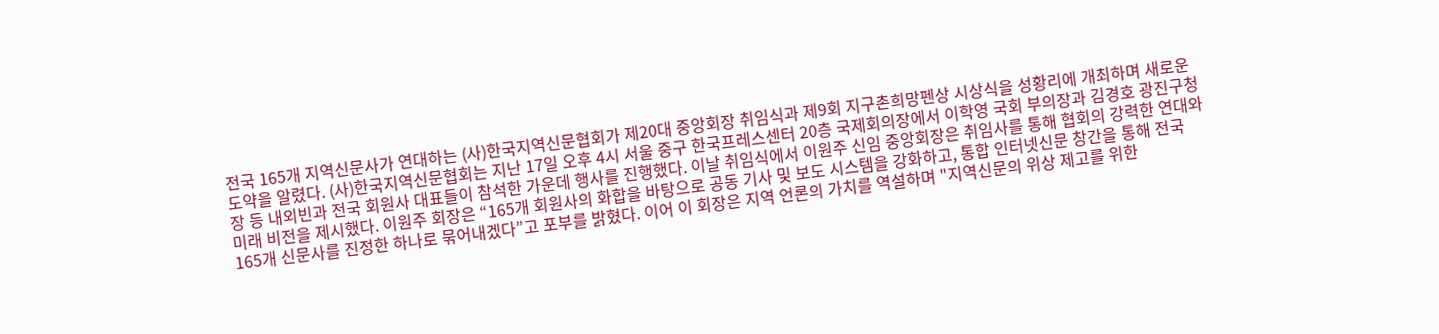전국 165개 지역신문사가 연대하는 (사)한국지역신문협회가 제20대 중앙회장 취임식과 제9회 지구촌희망펜상 시상식을 성황리에 개최하며 새로운 도약을 알렸다. (사)한국지역신문협회는 지난 17일 오후 4시 서울 중구 한국프레스센터 20층 국제회의장에서 이학영 국회 부의장과 김경호 광진구청장 등 내외빈과 전국 회원사 대표들이 참석한 가운데 행사를 진행했다. 이날 취임식에서 이원주 신임 중앙회장은 취임사를 통해 협회의 강력한 연대와 미래 비전을 제시했다. 이원주 회장은 “165개 회원사의 화합을 바탕으로 공동 기사 및 보도 시스템을 강화하고, 통합 인터넷신문 창간을 통해 전국 165개 신문사를 진정한 하나로 묶어내겠다”고 포부를 밝혔다. 이어 이 회장은 지역 언론의 가치를 역설하며 "지역신문의 위상 제고를 위한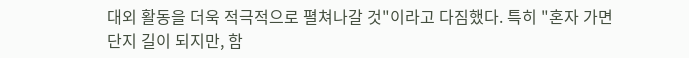대외 활동을 더욱 적극적으로 펼쳐나갈 것"이라고 다짐했다. 특히 "혼자 가면 단지 길이 되지만, 함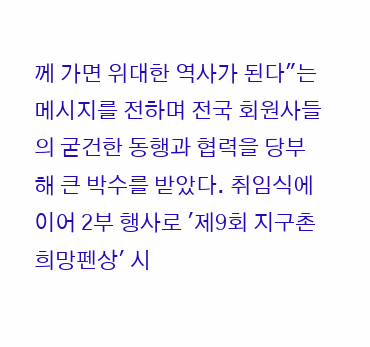께 가면 위대한 역사가 된다"는 메시지를 전하며 전국 회원사들의 굳건한 동행과 협력을 당부해 큰 박수를 받았다. 취임식에 이어 2부 행사로 '제9회 지구촌희망펜상' 시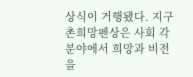상식이 거행됐다. 지구촌희망펜상은 사회 각 분야에서 희망과 비전을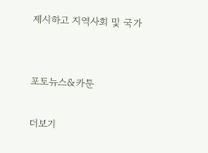제시하고 지역사회 및 국가


포토뉴스&카툰

더보기